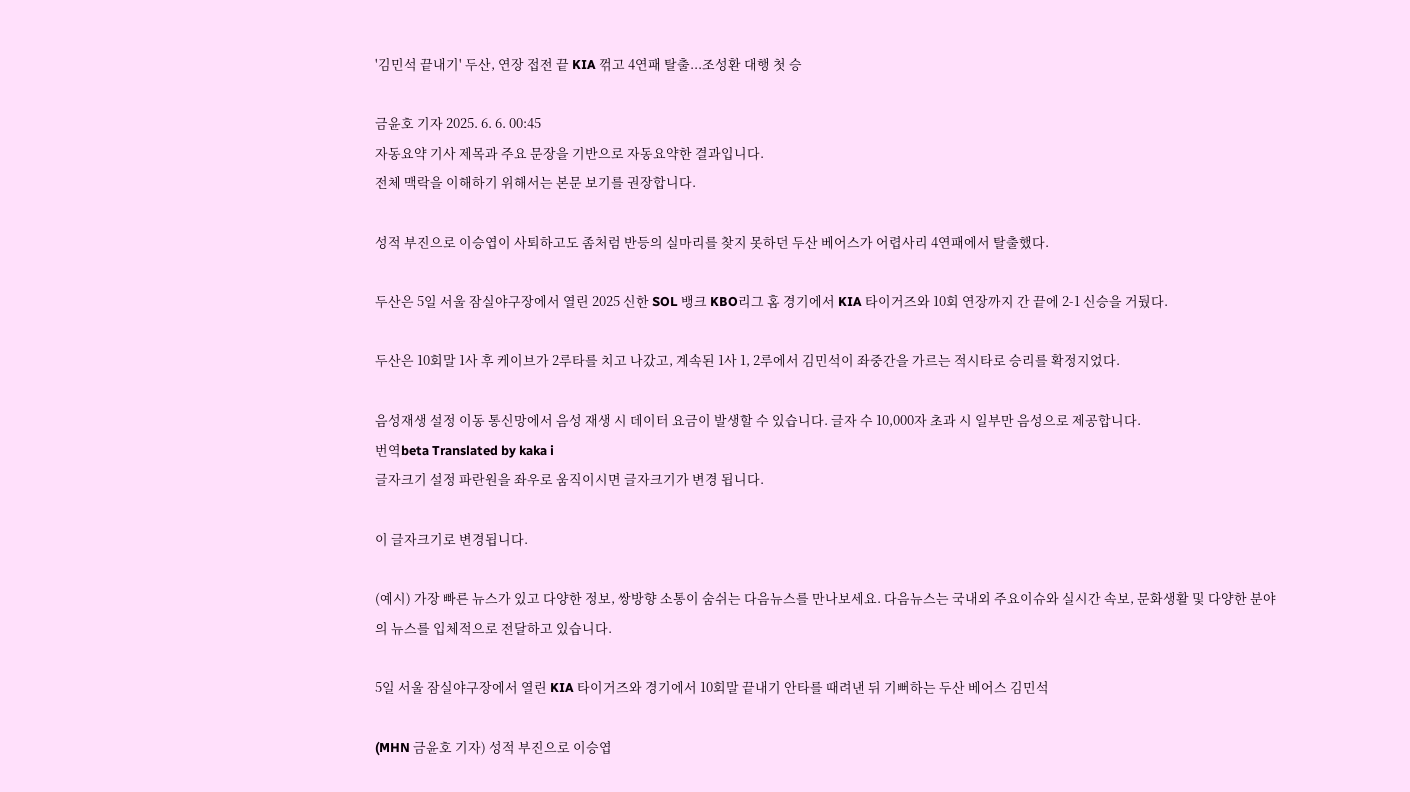'김민석 끝내기' 두산, 연장 접전 끝 KIA 꺾고 4연패 탈출...조성환 대행 첫 승

금윤호 기자 2025. 6. 6. 00:45
자동요약 기사 제목과 주요 문장을 기반으로 자동요약한 결과입니다.
전체 맥락을 이해하기 위해서는 본문 보기를 권장합니다.

성적 부진으로 이승엽이 사퇴하고도 좀처럼 반등의 실마리를 찾지 못하던 두산 베어스가 어렵사리 4연패에서 탈출했다.

두산은 5일 서울 잠실야구장에서 열린 2025 신한 SOL 뱅크 KBO리그 홈 경기에서 KIA 타이거즈와 10회 연장까지 간 끝에 2-1 신승을 거뒀다.

두산은 10회말 1사 후 케이브가 2루타를 치고 나갔고, 계속된 1사 1, 2루에서 김민석이 좌중간을 가르는 적시타로 승리를 확정지었다.

음성재생 설정 이동 통신망에서 음성 재생 시 데이터 요금이 발생할 수 있습니다. 글자 수 10,000자 초과 시 일부만 음성으로 제공합니다.
번역beta Translated by kaka i
글자크기 설정 파란원을 좌우로 움직이시면 글자크기가 변경 됩니다.

이 글자크기로 변경됩니다.

(예시) 가장 빠른 뉴스가 있고 다양한 정보, 쌍방향 소통이 숨쉬는 다음뉴스를 만나보세요. 다음뉴스는 국내외 주요이슈와 실시간 속보, 문화생활 및 다양한 분야의 뉴스를 입체적으로 전달하고 있습니다.

5일 서울 잠실야구장에서 열린 KIA 타이거즈와 경기에서 10회말 끝내기 안타를 때려낸 뒤 기뻐하는 두산 베어스 김민석

(MHN 금윤호 기자) 성적 부진으로 이승엽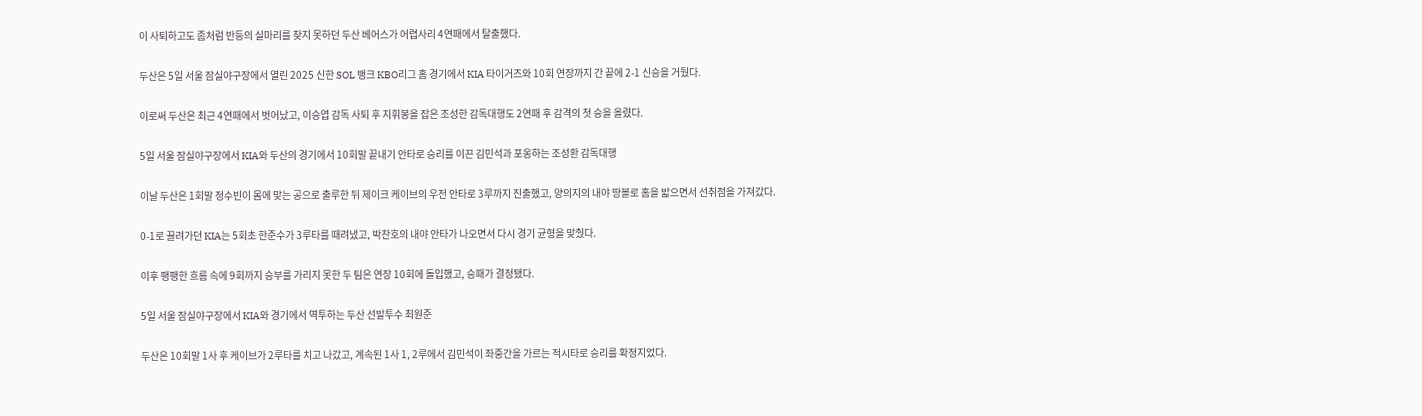이 사퇴하고도 좀처럼 반등의 실마리를 찾지 못하던 두산 베어스가 어렵사리 4연패에서 탈출했다.

두산은 5일 서울 잠실야구장에서 열린 2025 신한 SOL 뱅크 KBO리그 홈 경기에서 KIA 타이거즈와 10회 연장까지 간 끝에 2-1 신승을 거뒀다.

이로써 두산은 최근 4연패에서 벗어났고, 이승엽 감독 사퇴 후 지휘봉을 잡은 조성한 감독대행도 2연패 후 감격의 첫 승을 올렸다.

5일 서울 잠실야구장에서 KIA와 두산의 경기에서 10회말 끝내기 안타로 승리를 이끈 김민석과 포옹하는 조성환 감독대행

이날 두산은 1회말 정수빈이 몸에 맞는 공으로 출루한 뒤 제이크 케이브의 우전 안타로 3루까지 진출했고, 양의지의 내야 땅볼로 홈을 밟으면서 선취점을 가져갔다.

0-1로 끌려가던 KIA는 5회초 한준수가 3루타를 때려냈고, 박찬호의 내야 안타가 나오면서 다시 경기 균형을 맞췄다.

이후 팽팽한 흐름 속에 9회까지 승부를 가리지 못한 두 팀은 연장 10회에 돌입했고, 승패가 결정됐다.

5일 서울 잠실야구장에서 KIA와 경기에서 역투하는 두산 선발투수 최원준

두산은 10회말 1사 후 케이브가 2루타를 치고 나갔고, 계속된 1사 1, 2루에서 김민석이 좌중간을 가르는 적시타로 승리를 확정지었다.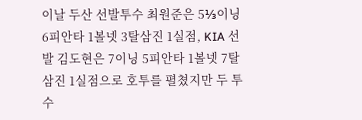이날 두산 선발투수 최원준은 5⅓이닝 6피안타 1볼넷 3탈삼진 1실점, KIA 선발 김도현은 7이닝 5피안타 1볼넷 7탈삼진 1실점으로 호투를 펼쳤지만 두 투수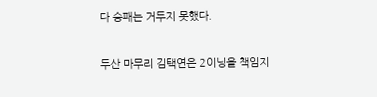다 승패는 거두지 못했다.

두산 마무리 김택연은 2이닝을 책임지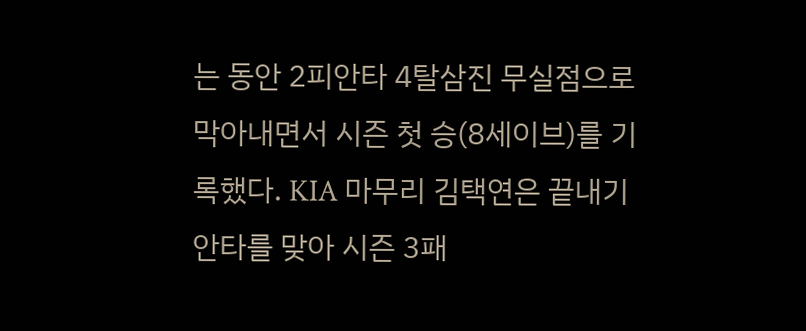는 동안 2피안타 4탈삼진 무실점으로 막아내면서 시즌 첫 승(8세이브)를 기록했다. KIA 마무리 김택연은 끝내기 안타를 맞아 시즌 3패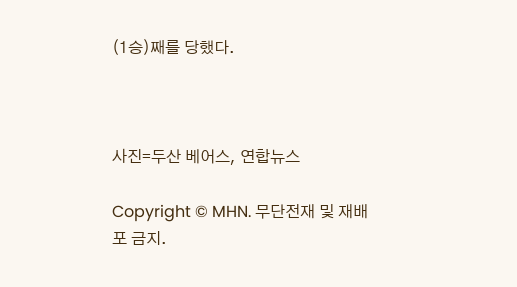(1승)째를 당했다.



사진=두산 베어스, 연합뉴스

Copyright © MHN. 무단전재 및 재배포 금지.